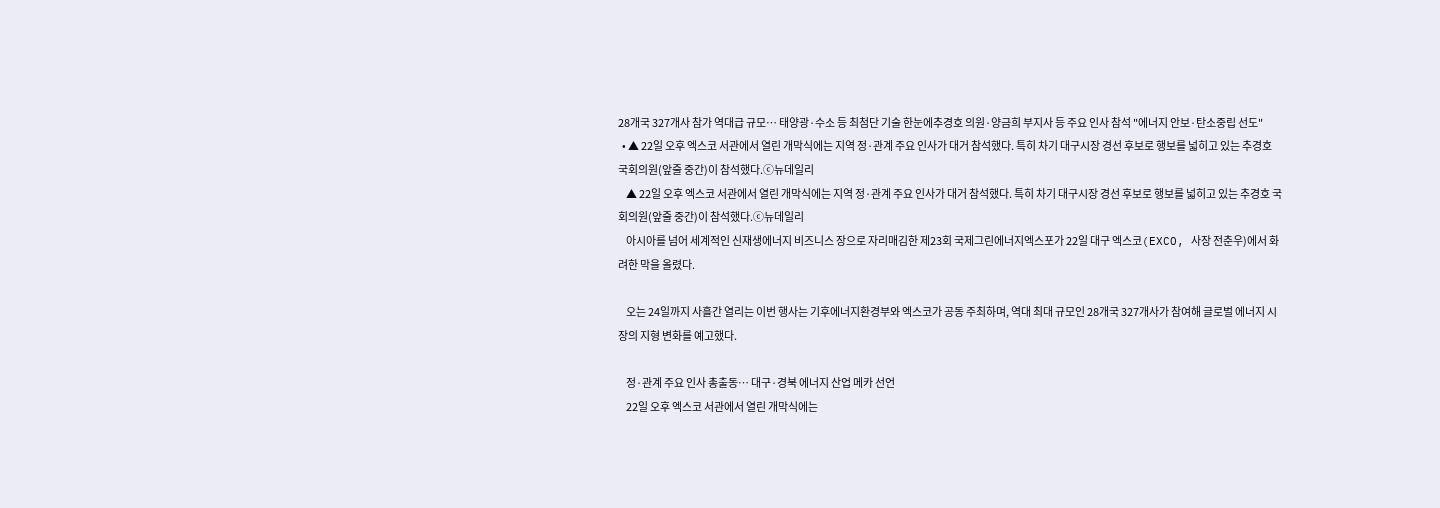28개국 327개사 참가 역대급 규모… 태양광·수소 등 최첨단 기술 한눈에추경호 의원·양금희 부지사 등 주요 인사 참석 "에너지 안보·탄소중립 선도"
  • ▲ 22일 오후 엑스코 서관에서 열린 개막식에는 지역 정·관계 주요 인사가 대거 참석했다. 특히 차기 대구시장 경선 후보로 행보를 넓히고 있는 추경호 국회의원(앞줄 중간)이 참석했다.ⓒ뉴데일리
    ▲ 22일 오후 엑스코 서관에서 열린 개막식에는 지역 정·관계 주요 인사가 대거 참석했다. 특히 차기 대구시장 경선 후보로 행보를 넓히고 있는 추경호 국회의원(앞줄 중간)이 참석했다.ⓒ뉴데일리
    아시아를 넘어 세계적인 신재생에너지 비즈니스 장으로 자리매김한 제23회 국제그린에너지엑스포가 22일 대구 엑스코(EXCO, 사장 전춘우)에서 화려한 막을 올렸다.

    오는 24일까지 사흘간 열리는 이번 행사는 기후에너지환경부와 엑스코가 공동 주최하며, 역대 최대 규모인 28개국 327개사가 참여해 글로벌 에너지 시장의 지형 변화를 예고했다.

    정·관계 주요 인사 총출동… 대구·경북 에너지 산업 메카 선언
    22일 오후 엑스코 서관에서 열린 개막식에는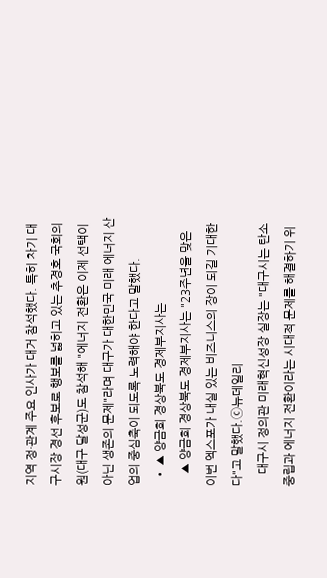지역 정·관계 주요 인사가 대거 참석했다. 특히 차기 대구시장 경선 후보로 행보를 넓히고 있는 추경호 국회의원(대구 달성군)도 참석해 "에너지 전환은 이제 선택이 아닌 생존의 문제"라며 대구가 대한민국 미래 에너지 산업의 중심축이 되도록 노력해야 한다고 말했다.
  • ▲ 양금희 경상북도 경제부지사는
    ▲ 양금희 경상북도 경제부지사는 "23주년을 맞은 이번 엑스포가 내실 있는 비즈니스의 장이 되길 기대한다"고 말했다.ⓒ뉴데일리
    대구시 정의관 미래혁신성장 실장는 "대구시는 탄소중립과 에너지 전환이라는 시대적 문제를 해결하기 위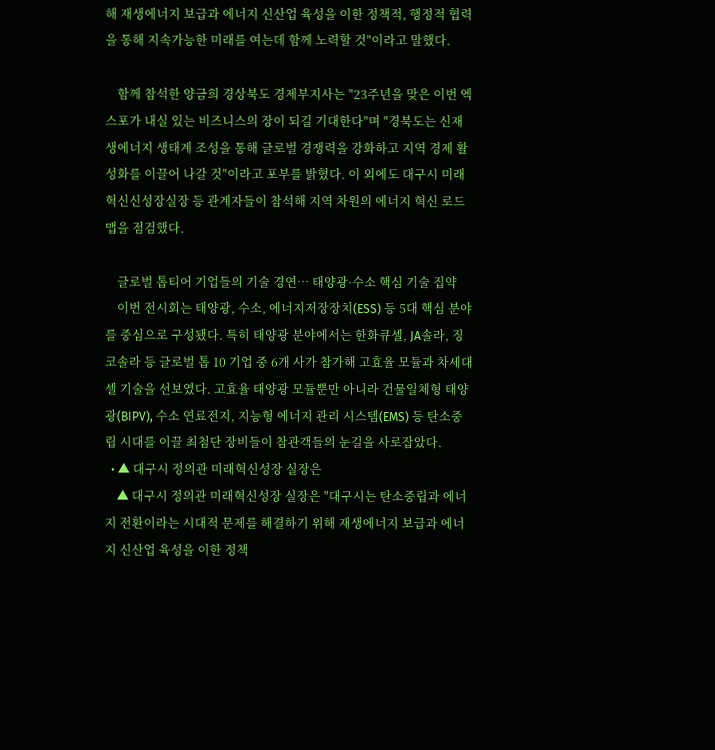해 재생에너지 보급과 에너지 신산업 육성을 이한 정책적, 행정적 협력을 통해 지속가능한 미래를 여는데 함께 노력할 것"이라고 말했다.

    함께 참석한 양금희 경상북도 경제부지사는 "23주년을 맞은 이번 엑스포가 내실 있는 비즈니스의 장이 되길 기대한다"며 "경북도는 신재생에너지 생태계 조성을 통해 글로벌 경쟁력을 강화하고 지역 경제 활성화를 이끌어 나갈 것"이라고 포부를 밝혔다. 이 외에도 대구시 미래혁신신성장실장 등 관계자들이 참석해 지역 차원의 에너지 혁신 로드맵을 점검했다.

    글로벌 톱티어 기업들의 기술 경연… 태양광·수소 핵심 기술 집약
    이번 전시회는 태양광, 수소, 에너지저장장치(ESS) 등 5대 핵심 분야를 중심으로 구성됐다. 특히 태양광 분야에서는 한화큐셀, JA솔라, 징코솔라 등 글로벌 톱 10 기업 중 6개 사가 참가해 고효율 모듈과 차세대 셀 기술을 선보였다. 고효율 태양광 모듈뿐만 아니라 건물일체형 태양광(BIPV), 수소 연료전지, 지능형 에너지 관리 시스템(EMS) 등 탄소중립 시대를 이끌 최첨단 장비들이 참관객들의 눈길을 사로잡았다.
  • ▲ 대구시 정의관 미래혁신성장 실장은
    ▲ 대구시 정의관 미래혁신성장 실장은 "대구시는 탄소중립과 에너지 전환이라는 시대적 문제를 해결하기 위해 재생에너지 보급과 에너지 신산업 육성을 이한 정책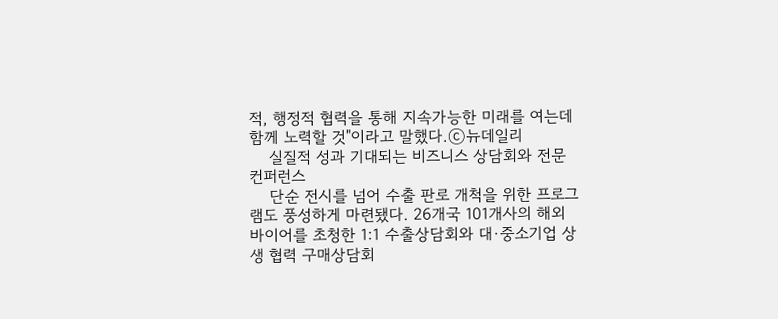적, 행정적 협력을 통해 지속가능한 미래를 여는데 함께 노력할 것"이라고 말했다.ⓒ뉴데일리
    실질적 성과 기대되는 비즈니스 상담회와 전문 컨퍼런스
    단순 전시를 넘어 수출 판로 개척을 위한 프로그램도 풍성하게 마련됐다. 26개국 101개사의 해외 바이어를 초청한 1:1 수출상담회와 대·중소기업 상생 협력 구매상담회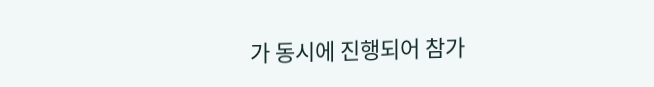가 동시에 진행되어 참가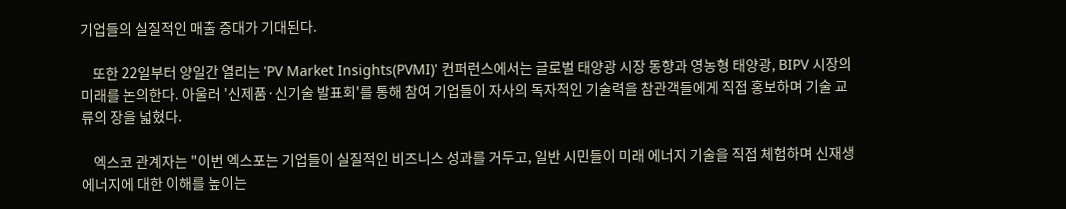기업들의 실질적인 매출 증대가 기대된다.

    또한 22일부터 양일간 열리는 'PV Market Insights(PVMI)' 컨퍼런스에서는 글로벌 태양광 시장 동향과 영농형 태양광, BIPV 시장의 미래를 논의한다. 아울러 '신제품·신기술 발표회'를 통해 참여 기업들이 자사의 독자적인 기술력을 참관객들에게 직접 홍보하며 기술 교류의 장을 넓혔다.

    엑스코 관계자는 "이번 엑스포는 기업들이 실질적인 비즈니스 성과를 거두고, 일반 시민들이 미래 에너지 기술을 직접 체험하며 신재생에너지에 대한 이해를 높이는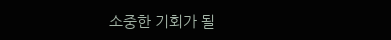소중한 기회가 될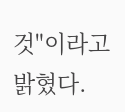것"이라고 밝혔다.